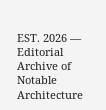EST. 2026 — Editorial Archive of Notable Architecture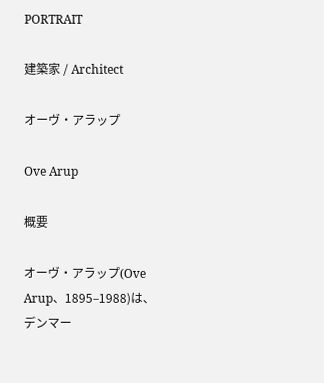PORTRAIT

建築家 / Architect

オーヴ・アラップ

Ove Arup

概要

オーヴ・アラップ(Ove Arup、1895–1988)は、デンマー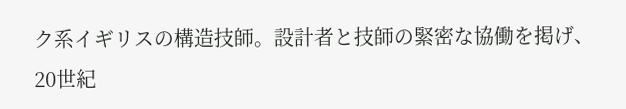ク系イギリスの構造技師。設計者と技師の緊密な協働を掲げ、20世紀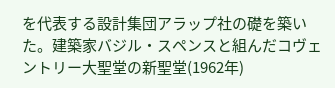を代表する設計集団アラップ社の礎を築いた。建築家バジル・スペンスと組んだコヴェントリー大聖堂の新聖堂(1962年)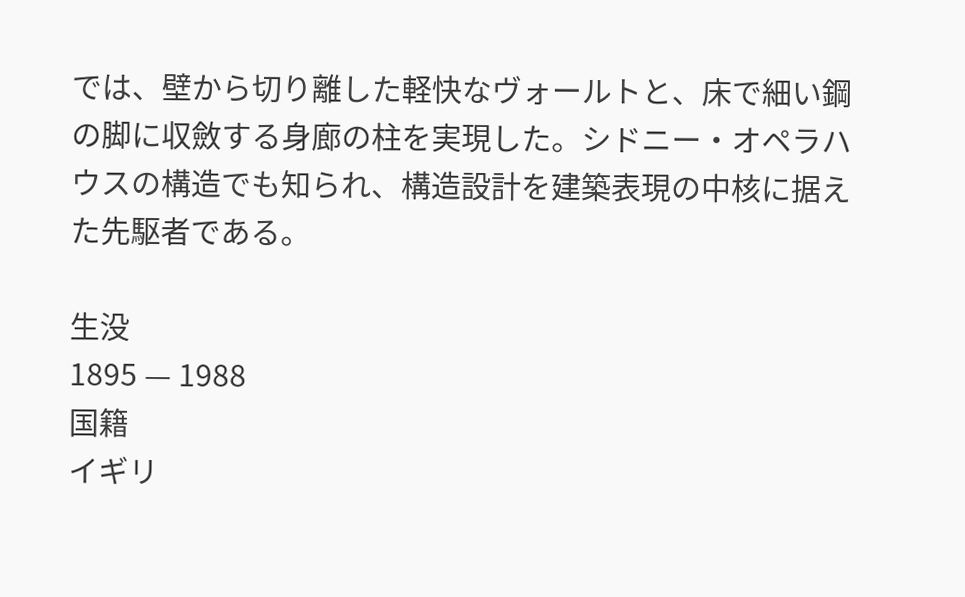では、壁から切り離した軽快なヴォールトと、床で細い鋼の脚に収斂する身廊の柱を実現した。シドニー・オペラハウスの構造でも知られ、構造設計を建築表現の中核に据えた先駆者である。

生没
1895 — 1988
国籍
イギリ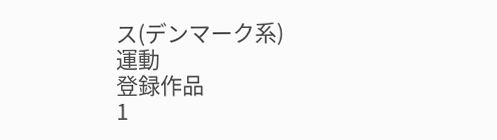ス(デンマーク系)
運動
登録作品
1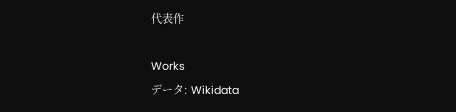代表作

Works
データ: Wikidata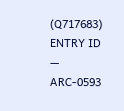(Q717683)
ENTRY ID — ARC-0593